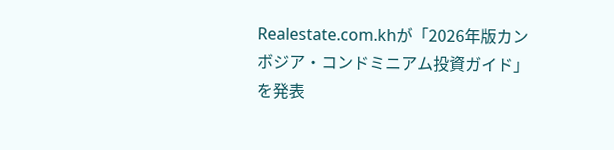Realestate.com.khが「2026年版カンボジア・コンドミニアム投資ガイド」を発表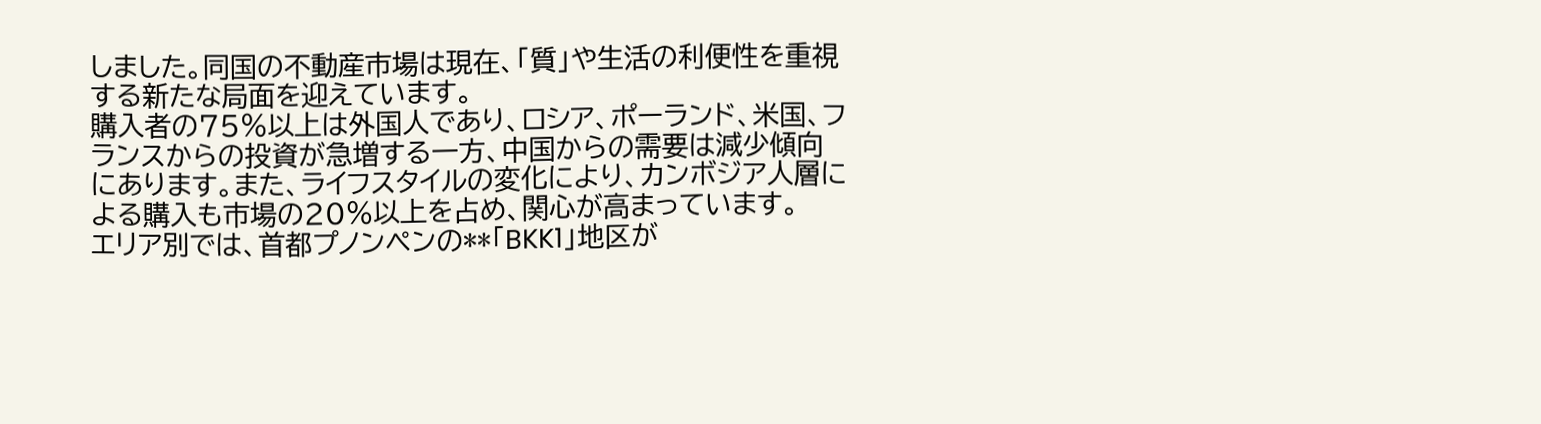しました。同国の不動産市場は現在、「質」や生活の利便性を重視する新たな局面を迎えています。
購入者の75%以上は外国人であり、ロシア、ポーランド、米国、フランスからの投資が急増する一方、中国からの需要は減少傾向にあります。また、ライフスタイルの変化により、カンボジア人層による購入も市場の20%以上を占め、関心が高まっています。
エリア別では、首都プノンペンの**「BKK1」地区が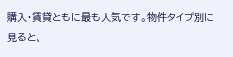購入・賃貸ともに最も人気です。物件タイプ別に見ると、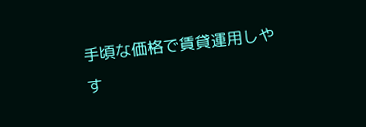手頃な価格で賃貸運用しやす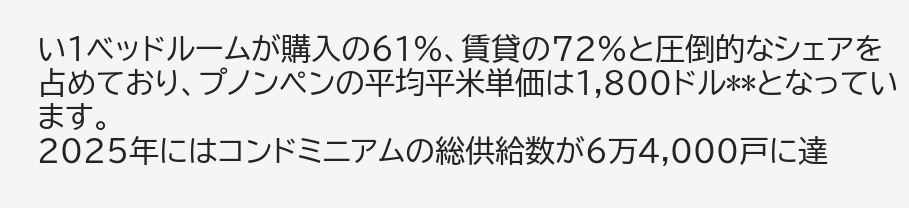い1ベッドルームが購入の61%、賃貸の72%と圧倒的なシェアを占めており、プノンペンの平均平米単価は1,800ドル**となっています。
2025年にはコンドミニアムの総供給数が6万4,000戸に達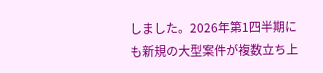しました。2026年第1四半期にも新規の大型案件が複数立ち上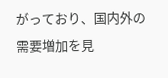がっており、国内外の需要増加を見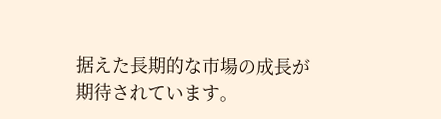据えた長期的な市場の成長が期待されています。